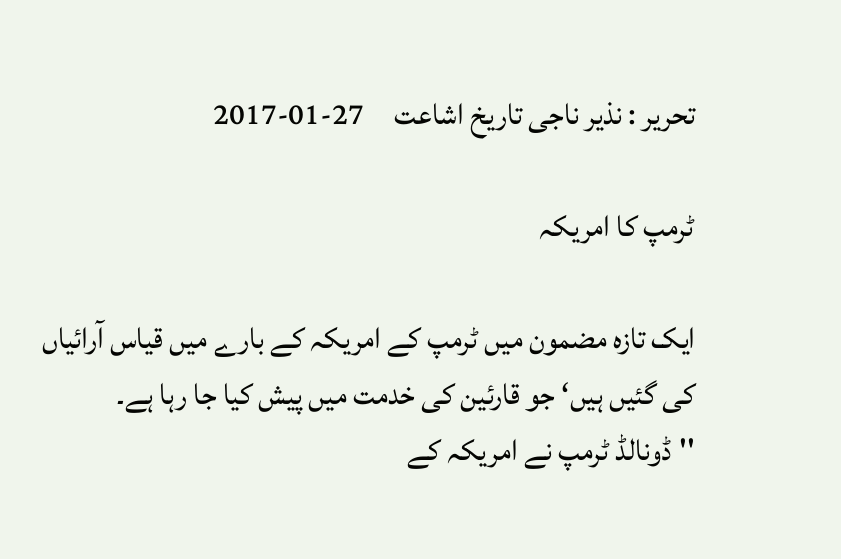تحریر : نذیر ناجی تاریخ اشاعت     27-01-2017

ٹرمپ کا امریکہ

ایک تازہ مضمون میں ٹرمپ کے امریکہ کے بارے میں قیاس آرائیاں کی گئیں ہیں‘ جو قارئین کی خدمت میں پیش کیا جا رہا ہے۔
''ڈونالڈ ٹرمپ نے امریکہ کے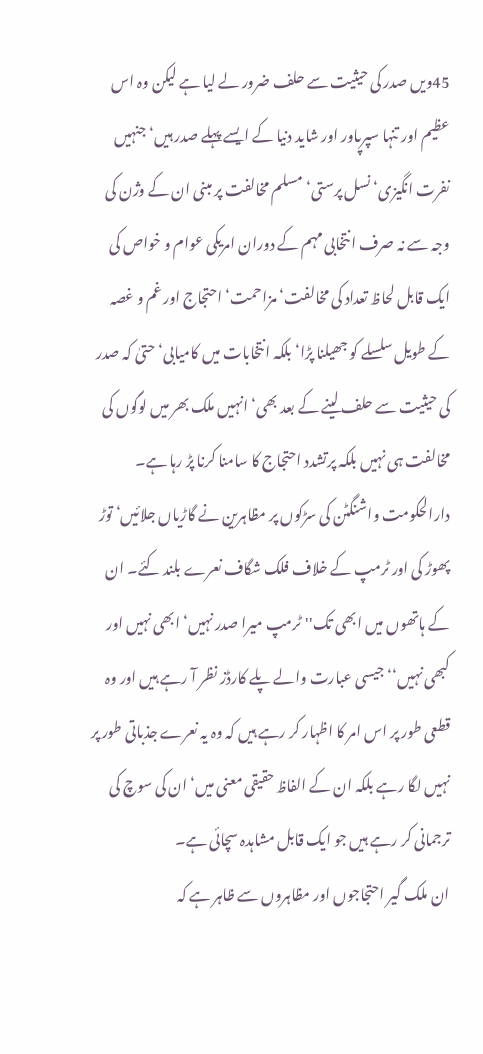45ویں صدر کی حیثیت سے حلف ضرور لے لیا ہے لیکن وہ اس عظیم اور تنہا سپرپاور اور شاید دنیا کے ایسے پہلے صدر ہیں‘ جنہیں نفرت انگیزی‘ نسل پرستی‘ مسلم مخالفت پر مبنی ان کے وژن کی وجہ سے نہ صرف انتخابی مہم کے دوران امریکی عوام و خواص کی ایک قابل لحاظ تعداد کی مخالفت‘ مزاحمت‘ احتجاج اور غم و غصہ کے طویل سلسلے کو جھیلنا پڑا‘ بلکہ انتخابات میں کامیابی‘ حتیٰ کہ صدر کی حیثیت سے حلف لینے کے بعد بھی‘ انہیں ملک بھر میں لوگوں کی مخالفت ہی نہیں بلکہ پرتشدد احتجاج کا سامنا کرنا پڑ رہا ہے۔ دارالحکومت واشنگٹن کی سڑکوں پر مظاہرین نے گاڑیاں جلائیں‘ توڑ پھوڑ کی اور ٹرمپ کے خلاف فلک شگاف نعرے بلند کئے۔ ان کے ہاتھوں میں ابھی تک''ٹرمپ میرا صدر نہیں‘ ابھی نہیں اور کبھی نہیں‘‘ جیسی عبارت والے پلے کارڈز نظر آ رہے ہیں اور وہ قطعی طور پر اس امر کا اظہار کر رہے ہیں کہ وہ یہ نعرے جذباتی طور پر نہیں لگا رہے بلکہ ان کے الفاظ حقیقی معنی میں‘ ان کی سوچ کی ترجمانی کر رہے ہیں جو ایک قابل مشاہدہ سچائی ہے۔
ان ملک گیر احتجاجوں اور مظاہروں سے ظاہر ہے کہ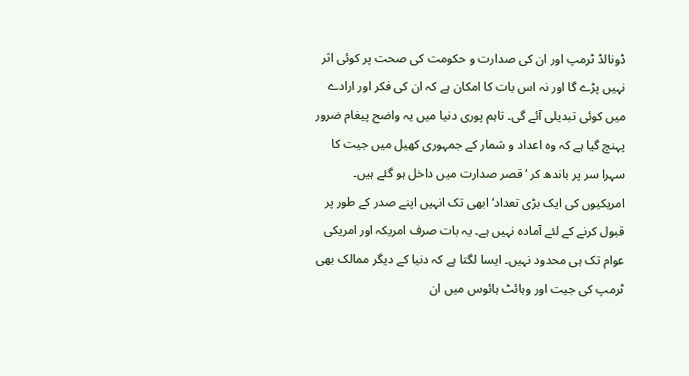ڈونالڈ ٹرمپ اور ان کی صدارت و حکومت کی صحت پر کوئی اثر نہیں پڑے گا اور نہ اس بات کا امکان ہے کہ ان کی فکر اور ارادے میں کوئی تبدیلی آئے گی۔ تاہم پوری دنیا میں یہ واضح پیغام ضرور پہنچ گیا ہے کہ وہ اعداد و شمار کے جمہوری کھیل میں جیت کا سہرا سر پر باندھ کر ‘قصر صدارت میں داخل ہو گئے ہیں۔ امریکیوں کی ایک بڑی تعداد‘ ابھی تک انہیں اپنے صدر کے طور پر قبول کرنے کے لئے آمادہ نہیں ہے۔ یہ بات صرف امریکہ اور امریکی عوام تک ہی محدود نہیں۔ ایسا لگتا ہے کہ دنیا کے دیگر ممالک بھی ٹرمپ کی جیت اور وہائٹ ہائوس میں ان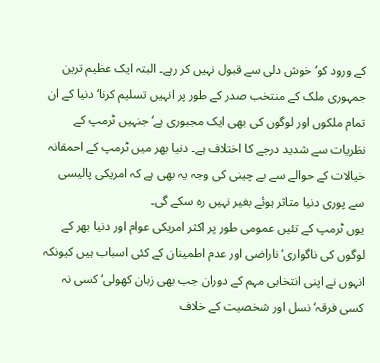کے ورود کو‘ خوش دلی سے قبول نہیں کر رہے۔ البتہ ایک عظیم ترین جمہوری ملک کے منتخب صدر کے طور پر انہیں تسلیم کرنا‘ دنیا کے ان تمام ملکوں اور لوگوں کی بھی ایک مجبوری ہے‘ جنہیں ٹرمپ کے نظریات سے شدید درجے کا اختلاف ہے۔ دنیا بھر میں ٹرمپ کے احمقانہ خیالات کے حوالے سے بے چینی کی وجہ یہ بھی ہے کہ امریکی پالیسی سے پوری دنیا متاثر ہوئے بغیر نہیں رہ سکے گی۔
یوں ٹرمپ کے تئیں عمومی طور پر اکثر امریکی عوام اور دنیا بھر کے لوگوں کی ناگواری‘ ناراضی اور عدم اطمینان کے کئی اسباب ہیں کیونکہ انہوں نے اپنی انتخابی مہم کے دوران جب بھی زبان کھولی‘ کسی نہ کسی فرقہ‘ نسل اور شخصیت کے خلاف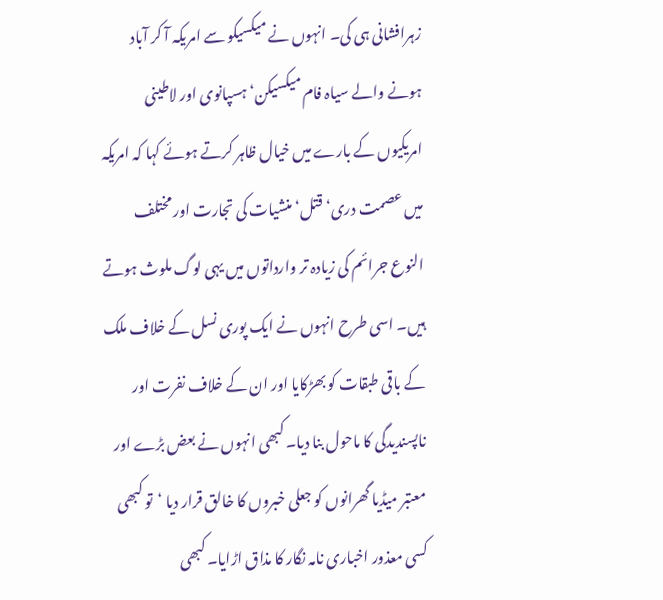زہرافشانی ہی کی۔ انہوں نے میکسیکو سے امریکہ آ کر آباد ہونے والے سیاہ فام میکسیکن‘ ہسپانوی اور لاطینی امریکیوں کے بارے میں خیال ظاہر کرتے ہوئے کہا کہ امریکہ میں عصمت دری‘ قتل‘ منشیات کی تجارت اور مختلف النوع جرائم کی زیادہ تر وارداتوں میں یہی لوگ ملوث ہوتے ہیں۔ اسی طرح انہوں نے ایک پوری نسل کے خلاف ملک کے باقی طبقات کو بھڑکایا اور ان کے خلاف نفرت اور ناپسندیدگی کا ماحول بنا دیا۔ کبھی انہوں نے بعض بڑے اور معتبر میڈیا گھرانوں کو جعلی خبروں کا خالق قرار دیا ‘تو کبھی کسی معذور اخباری نامہ نگار کا مذاق اڑایا۔ کبھی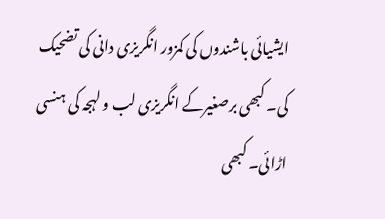ایشیائی باشندوں کی کمزور انگریزی دانی کی تضحیک کی۔ کبھی برصغیرکے انگریزی لب و لہجہ کی ہنسی اڑائی۔ کبھی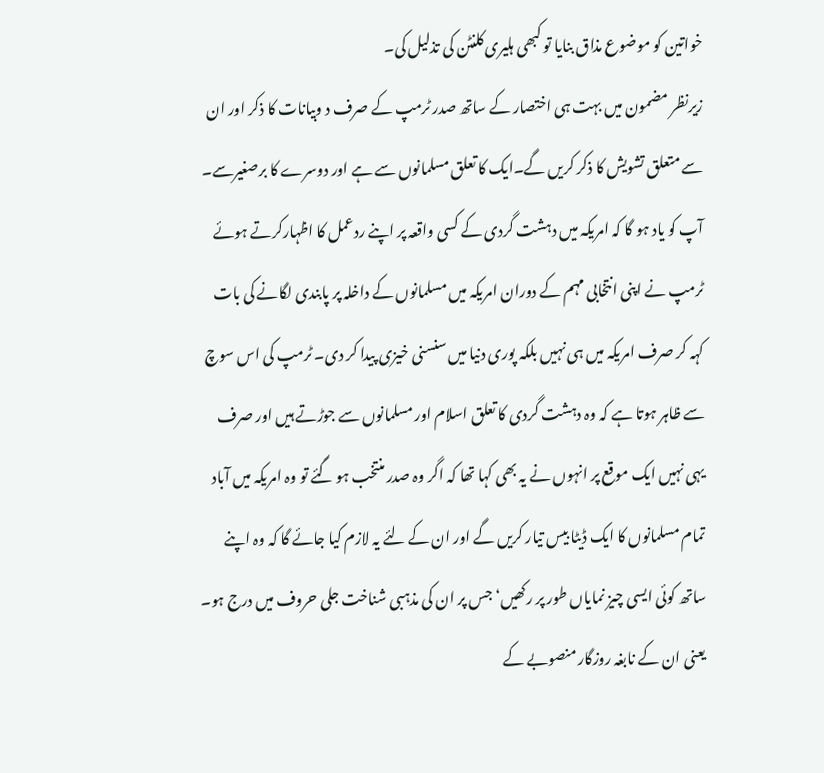خواتین کو موضوع مذاق بنایا تو کبھی ہلیری کلنٹن کی تذلیل کی۔
زیرنظر مضمون میں بہت ہی اختصار کے ساتھ صدر ٹرمپ کے صرف د وبیانات کا ذکر اور ان سے متعلق تشویش کا ذکر کریں گے۔ایک کا تعلق مسلمانوں سے ہے اور دوسرے کا برصغیرسے۔ آپ کو یاد ہو گا کہ امریکہ میں دہشت گردی کے کسی واقعہ پر اپنے ردعمل کا اظہارکرتے ہوئے ٹرمپ نے اپنی انتخابی مہم کے دوران امریکہ میں مسلمانوں کے داخلہ پر پابندی لگانے کی بات کہہ کر صرف امریکہ میں ہی نہیں بلکہ پوری دنیا میں سنسنی خیزی پیدا کر دی۔ ٹرمپ کی اس سوچ سے ظاہر ہوتا ہے کہ وہ دہشت گردی کا تعلق اسلام اور مسلمانوں سے جوڑتے ہیں اور صرف یہی نہیں ایک موقع پر انہوں نے یہ بھی کہا تھا کہ اگر وہ صدر منتخب ہو گئے تو وہ امریکہ میں آباد تمام مسلمانوں کا ایک ڈیٹا بیس تیار کریں گے اور ان کے لئے یہ لازم کیا جائے گا کہ وہ اپنے ساتھ کوئی ایسی چیز نمایاں طور پر رکھیں‘ جس پر ان کی مذہبی شناخت جلی حروف میں درج ہو۔ یعنی ان کے نابغہ روزگار منصوبے کے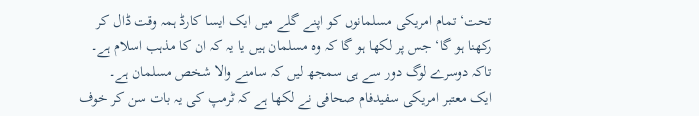تحت‘ تمام امریکی مسلمانوں کو اپنے گلے میں ایک ایسا کارڈ ہمہ وقت ڈال کر رکھنا ہو گا‘ جس پر لکھا ہو گا کہ وہ مسلمان ہیں یا یہ کہ ان کا مذہب اسلام ہے۔ تاکہ دوسرے لوگ دور سے ہی سمجھ لیں کہ سامنے والا شخص مسلمان ہے۔
ایک معتبر امریکی سفیدفام صحافی نے لکھا ہے کہ ٹرمپ کی یہ بات سن کر خوف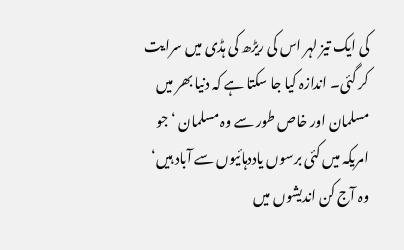کی ایک تیز لہر اس کی ریڑھ کی ہڈی میں سرایت کر گئی۔ اندازہ کیا جا سکتا ہے کہ دنیا بھر میں مسلمان اور خاص طور سے وہ مسلمان ‘جو امریکہ میں کئی برسوں یاددہائیوں سے آباد ہیں‘ وہ آج کن اندیشوں میں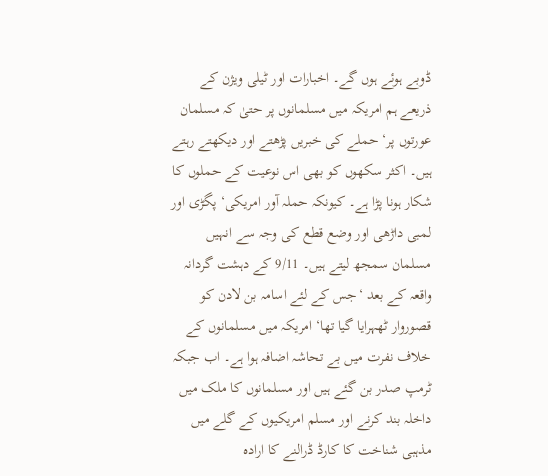ڈوبے ہوئے ہوں گے۔ اخبارات اور ٹیلی ویژن کے ذریعے ہم امریکہ میں مسلمانوں پر حتیٰ کہ مسلمان عورتوں پر‘ حملے کی خبریں پڑھتے اور دیکھتے رہتے ہیں۔ اکثر سکھوں کو بھی اس نوعیت کے حملوں کا شکار ہونا پڑا ہے۔ کیونکہ حملہ آور امریکی‘ پگڑی اور لمبی داڑھی اور وضع قطع کی وجہ سے انہیں مسلمان سمجھ لیتے ہیں۔ 9/11 کے دہشت گردانہ واقعہ کے بعد ‘جس کے لئے اسامہ بن لادن کو قصوروار ٹھہرایا گیا تھا‘ امریکہ میں مسلمانوں کے خلاف نفرت میں بے تحاشہ اضافہ ہوا ہے۔ اب جبکہ ٹرمپ صدر بن گئے ہیں اور مسلمانوں کا ملک میں داخلہ بند کرنے اور مسلم امریکیوں کے گلے میں مذہبی شناخت کا کارڈ ڈرالنے کا ارادہ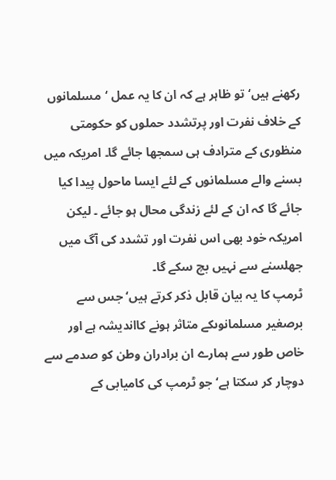رکھنے ہیں‘ تو ظاہر ہے کہ ان کا یہ عمل ‘مسلمانوں کے خلاف نفرت اور پرتشدد حملوں کو حکومتی منظوری کے مترادف ہی سمجھا جائے گا۔ امریکہ میں بسنے والے مسلمانوں کے لئے ایسا ماحول پیدا کیا جائے گا کہ ان کے لئے زندگی محال ہو جائے ۔ لیکن امریکہ خود بھی اس نفرت اور تشدد کی آگ میں جھلسنے سے نہیں بچ سکے گا۔
ٹرمپ کا یہ بیان قابل ذکر کرتے ہیں‘ جس سے برصغیر مسلمانوںکے متاثر ہونے کااندیشہ ہے اور خاص طور سے ہمارے ان برادران وطن کو صدمے سے دوچار کر سکتا ہے‘ جو ٹرمپ کی کامیابی کے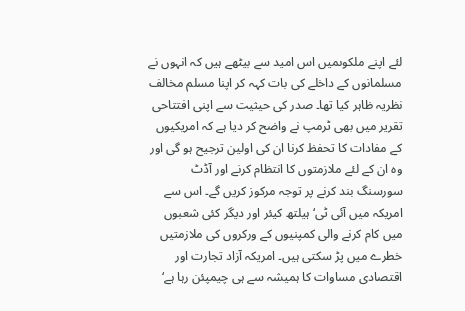لئے اپنے ملکوںمیں اس امید سے بیٹھے ہیں کہ انہوں نے مسلمانوں کے داخلے کی بات کہہ کر اپنا مسلم مخالف نظریہ ظاہر کیا تھا۔ صدر کی حیثیت سے اپنی افتتاحی تقریر میں بھی ٹرمپ نے واضح کر دیا ہے کہ امریکیوں کے مفادات کا تحفظ کرنا ان کی اولین ترجیح ہو گی اور وہ ان کے لئے ملازمتوں کا انتظام کرنے اور آڈٹ سورسنگ بند کرنے پر توجہ مرکوز کریں گے۔ اس سے امریکہ میں آئی ٹی‘ ہیلتھ کیئر اور دیگر کئی شعبوں میں کام کرنے والی کمپنیوں کے ورکروں کی ملازمتیں خطرے میں پڑ سکتی ہیں۔ امریکہ آزاد تجارت اور اقتصادی مساوات کا ہمیشہ سے ہی چیمپئن رہا ہے‘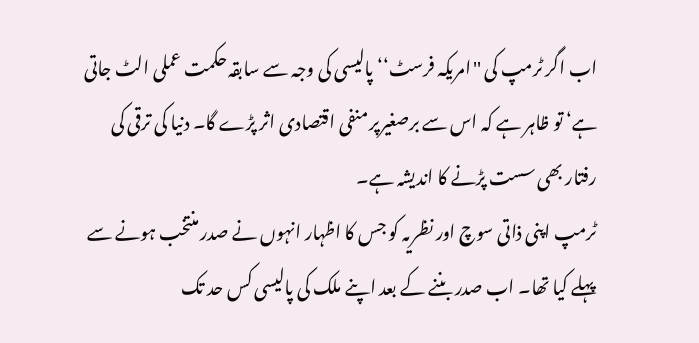اب اگر ٹرمپ کی ''امریکہ فرسٹ‘‘ پالیسی کی وجہ سے سابقہ حکمت عملی الٹ جاتی ہے‘ تو ظاہر ہے کہ اس سے برصغیرپر منفی اقتصادی اثر پڑے گا۔ دنیا کی ترقی کی رفتار بھی سست پڑنے کا اندیشہ ہے۔
ٹرمپ اپنی ذاتی سوچ اور نظریہ کو جس کا اظہار انہوں نے صدر منتخب ہونے سے پہلے کیا تھا۔ اب صدر بننے کے بعد اپنے ملک کی پالیسی کس حد تک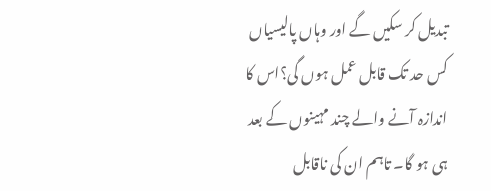تبدیل کر سکیں گے اور وہاں پالیسیاں کس حد تک قابل عمل ہوں گی؟اس کا اندازہ آنے والے چند مہینوں کے بعد ہی ہو گا۔ تاہم ان کی ناقابل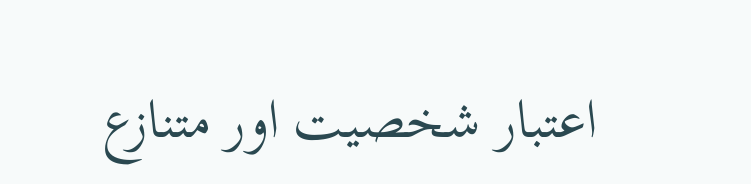اعتبار شخصیت اور متنازع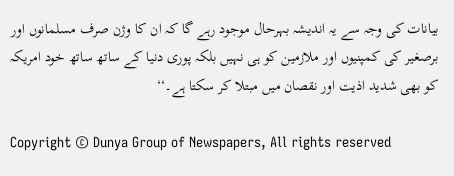بیانات کی وجہ سے یہ اندیشہ بہرحال موجود رہے گا کہ ان کا وژن صرف مسلمانوں اور برصغیر کی کمپنیوں اور ملازمین کو ہی نہیں بلکہ پوری دنیا کے ساتھ ساتھ خود امریکہ کو بھی شدید اذیت اور نقصان میں مبتلا کر سکتا ہے۔‘‘

Copyright © Dunya Group of Newspapers, All rights reserved